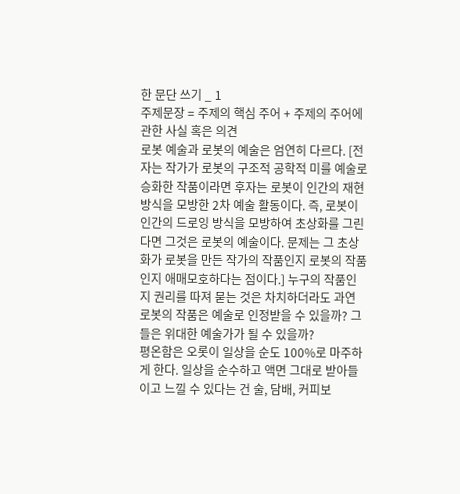한 문단 쓰기 _ 1
주제문장 = 주제의 핵심 주어 + 주제의 주어에 관한 사실 혹은 의견
로봇 예술과 로봇의 예술은 엄연히 다르다. [전자는 작가가 로봇의 구조적 공학적 미를 예술로 승화한 작품이라면 후자는 로봇이 인간의 재현방식을 모방한 2차 예술 활동이다. 즉, 로봇이 인간의 드로잉 방식을 모방하여 초상화를 그린다면 그것은 로봇의 예술이다. 문제는 그 초상화가 로봇을 만든 작가의 작품인지 로봇의 작품인지 애매모호하다는 점이다.] 누구의 작품인지 권리를 따져 묻는 것은 차치하더라도 과연 로봇의 작품은 예술로 인정받을 수 있을까? 그들은 위대한 예술가가 될 수 있을까?
평온함은 오롯이 일상을 순도 100%로 마주하게 한다. 일상을 순수하고 액면 그대로 받아들이고 느낄 수 있다는 건 술, 담배, 커피보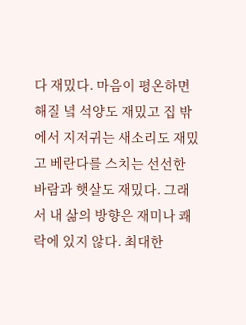다 재밌다. 마음이 평온하면 해질 녘 석양도 재밌고 집 밖에서 지저귀는 새소리도 재밌고 베란다를 스치는 선선한 바람과 햇살도 재밌다. 그래서 내 삶의 방향은 재미나 쾌락에 있지 않다. 최대한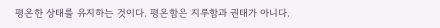평온한 상태를 유지하는 것이다. 평온함은 지루함과 권태가 아니다.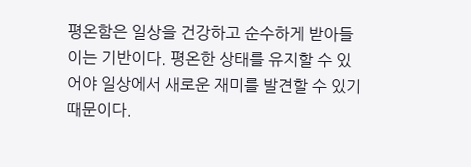평온함은 일상을 건강하고 순수하게 받아들이는 기반이다. 평온한 상태를 유지할 수 있어야 일상에서 새로운 재미를 발견할 수 있기 때문이다.